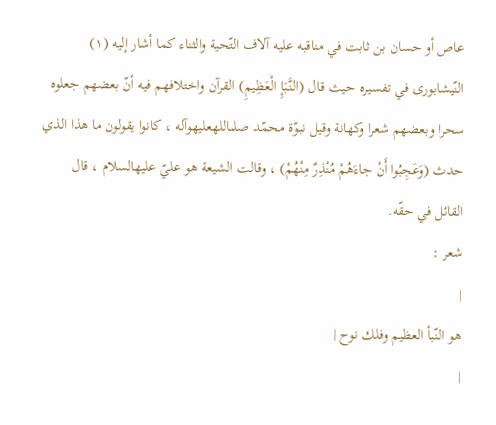عاص أو حسان بن ثابت في مناقبه عليه آلاف التّحية والثناء كما أشار إليه (١) النّيشابورى في تفسيره حيث قال (النَّبَإِ الْعَظِيمِ) القرآن واختلافهم فيه أنّ بعضهم جعلوه سحرا وبعضهم شعرا وكهانة وقيل نبوّة محمّد صلىاللهعليهوآله ، كانوا يقولون ما هذا الذي حدث (وَعَجِبُوا أَنْ جاءَهُمْ مُنْذِرٌ مِنْهُمْ) ، وقالت الشيعة هو عليّ عليهالسلام ، قال القائل في حقّه.
شعر :
|
هو النّبأ العظيم وفلك نوح |
|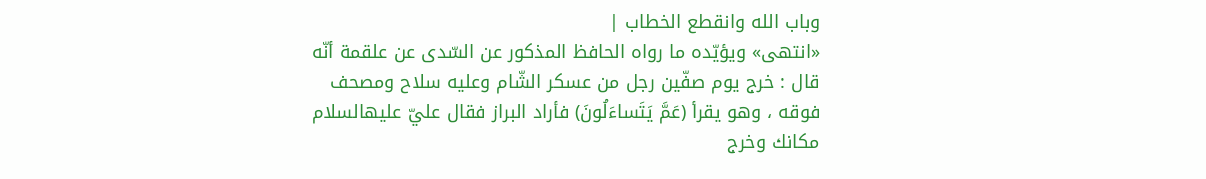وباب الله وانقطع الخطاب |
«انتهى» ويؤيّده ما رواه الحافظ المذكور عن السّدى عن علقمة أنّه قال : خرج يوم صفّين رجل من عسكر الشّام وعليه سلاح ومصحف فوقه ، وهو يقرأ (عَمَّ يَتَساءَلُونَ) فأراد البراز فقال عليّ عليهالسلام مكانك وخرج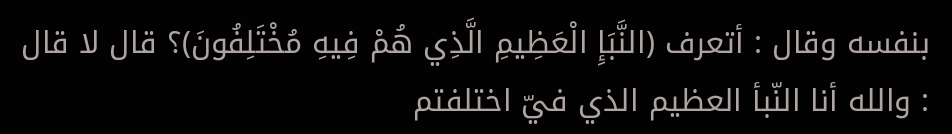بنفسه وقال : أتعرف (النَّبَإِ الْعَظِيمِ الَّذِي هُمْ فِيهِ مُخْتَلِفُونَ)؟ قال لا قال : والله أنا النّبأ العظيم الذي فيّ اختلفتم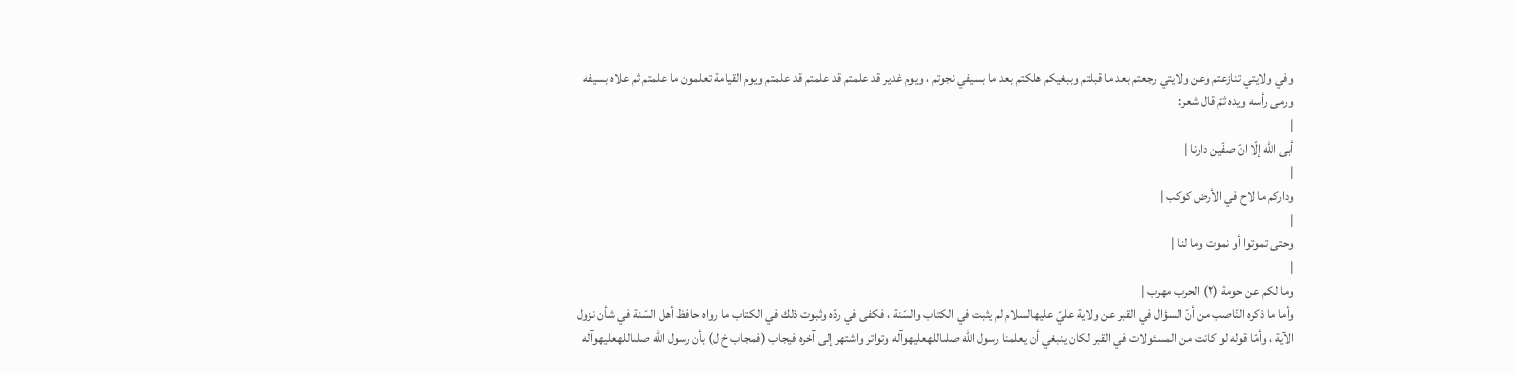وفي ولايتي تنازعتم وعن ولايتي رجعتم بعد ما قبلتم وببغيكم هلكتم بعد ما بسيفي نجوتم ، ويوم غدير قد علمتم قد علمتم قد علمتم ويوم القيامة تعلمون ما علمتم ثم علاه بسيفه ورمى رأسه ويده ثمّ قال شعر:
|
أبى الله إلّا انّ صفّين دارنا |
|
وداركم ما لاح في الأرض كوكب |
|
وحتى تموتوا أو نموت وما لنا |
|
وما لكم عن حومة (٢) الحرب مهرب |
وأما ما ذكره النّاصب من أنّ السؤال في القبر عن ولاية عليّ عليهالسلام لم يثبت في الكتاب والسّنة ، فكفى في ردّه وثبوت ذلك في الكتاب ما رواه حافظ أهل السّنة في شأن نزول الآية ، وأمّا قوله لو كانت من المسئولات في القبر لكان ينبغي أن يعلمنا رسول الله صلىاللهعليهوآله وتواتر واشتهر إلى آخره فيجاب (فمجاب خ ل) بأن رسول الله صلىاللهعليهوآله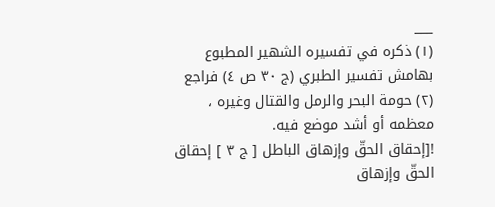___
(١) ذكره في تفسيره الشهير المطبوع بهامش تفسير الطبري (ج ٣٠ ص ٤) فراجع
(٢) حومة البحر والرمل والقتال وغيره ، معظمه أو أشد موضع فيه.
![إحقاق الحقّ وإزهاق الباطل [ ج ٣ ] إحقاق الحقّ وإزهاق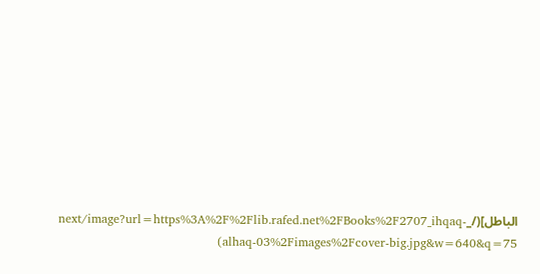الباطل](/_next/image?url=https%3A%2F%2Flib.rafed.net%2FBooks%2F2707_ihqaq-alhaq-03%2Fimages%2Fcover-big.jpg&w=640&q=75)